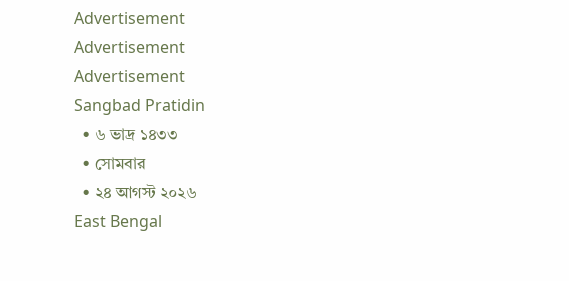Advertisement
Advertisement
Advertisement
Sangbad Pratidin
  • ৬ ভাদ্র ১৪৩৩
  • সোমবার
  • ২৪ আগস্ট ২০২৬
East Bengal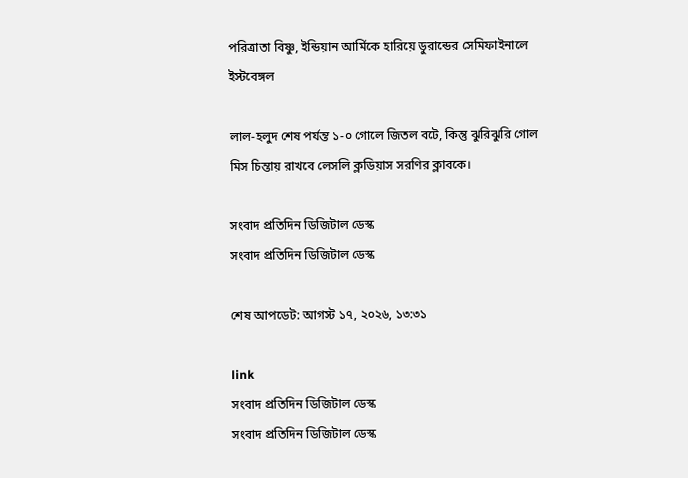পরিত্রাতা বিষ্ণু, ইন্ডিয়ান আর্মিকে হারিয়ে ডুরান্ডের সেমিফাইনালে ইস্টবেঙ্গল

লাল-হলুদ শেষ পর্যন্ত ১-০ গোলে জিতল বটে, কিন্তু ঝুরিঝুরি গোল মিস চিন্তায় রাখবে লেসলি ক্লডিয়াস সরণির ক্লাবকে।

সংবাদ প্রতিদিন ডিজিটাল ডেস্ক
সংবাদ প্রতিদিন ডিজিটাল ডেস্ক

শেষ আপডেট: আগস্ট ১৭, ২০২৬, ১৩:৩১

link
সংবাদ প্রতিদিন ডিজিটাল ডেস্ক
সংবাদ প্রতিদিন ডিজিটাল ডেস্ক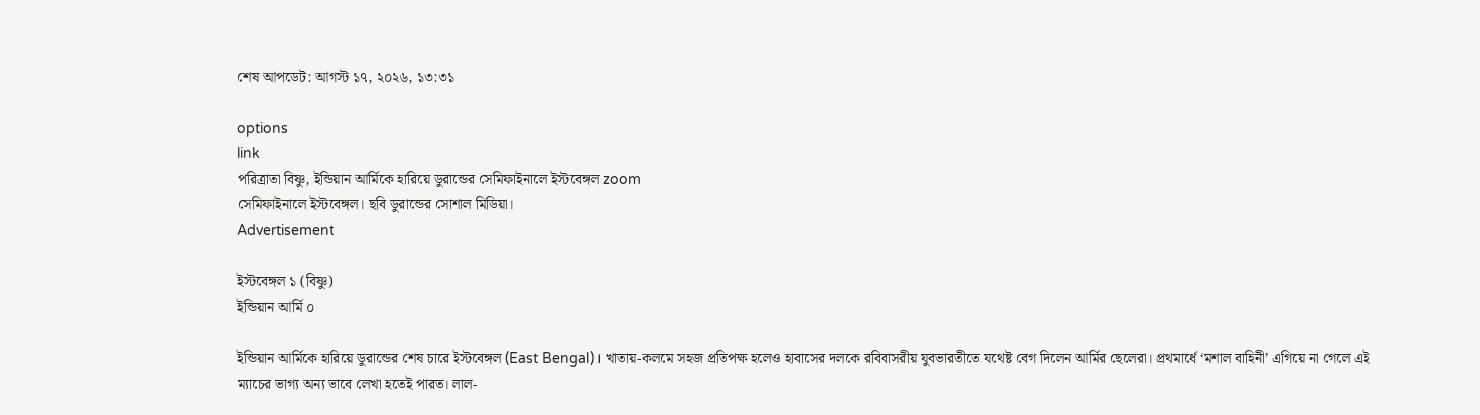শেষ আপডেট: আগস্ট ১৭, ২০২৬, ১৩:৩১

options
link
পরিত্রাতা বিষ্ণু, ইন্ডিয়ান আর্মিকে হারিয়ে ডুরান্ডের সেমিফাইনালে ইস্টবেঙ্গল zoom
সেমিফাইনালে ইস্টবেঙ্গল। ছবি ডুরান্ডের সোশাল মিডিয়া।
Advertisement

ইস্টবেঙ্গল ১ (বিষ্ণু)
ইন্ডিয়ান আর্মি ০

ইন্ডিয়ান আর্মিকে হারিয়ে ডুরান্ডের শেষ চারে ইস্টবেঙ্গল (East Bengal)। খাতায়-কলমে সহজ প্রতিপক্ষ হলেও হাবাসের দলকে রবিবাসরীয় যুবভারতীতে যথেষ্ট বেগ দিলেন আর্মির ছেলেরা। প্রথমার্ধে ‘মশাল বাহিনী’ এগিয়ে না গেলে এই ম্যাচের ভাগ্য অন্য ভাবে লেখা হতেই পারত। লাল-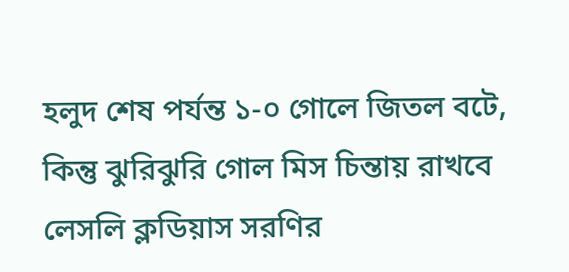হলুদ শেষ পর্যন্ত ১-০ গোলে জিতল বটে, কিন্তু ঝুরিঝুরি গোল মিস চিন্তায় রাখবে লেসলি ক্লডিয়াস সরণির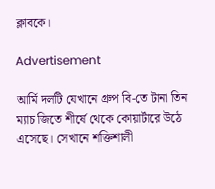ক্লাবকে।

Advertisement

আর্মি দলটি যেখানে গ্রুপ বি-তে টানা তিন ম্যাচ জিতে শীর্ষে থেকে কোয়ার্টারে উঠে এসেছে। সেখানে শক্তিশালী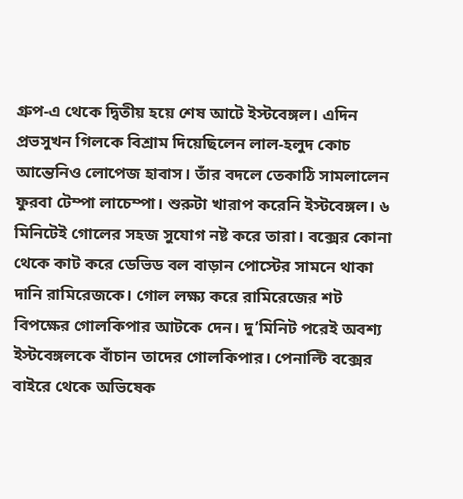গ্রুপ-এ থেকে দ্বিতীয় হয়ে শেষ আটে ইস্টবেঙ্গল। এদিন প্রভসুখন গিলকে বিশ্রাম দিয়েছিলেন লাল-হলুদ কোচ আন্তেনিও লোপেজ হাবাস। তাঁর বদলে তেকাঠি সামলালেন ফুরবা টেম্পা লাচেম্পা। শুরুটা খারাপ করেনি ইস্টবেঙ্গল। ৬ মিনিটেই গোলের সহজ সুযোগ নষ্ট করে তারা। বক্সের কোনা থেকে কাট করে ডেভিড বল বাড়ান পোস্টের সামনে থাকা দানি রামিরেজকে। গোল লক্ষ্য করে রামিরেজের শট বিপক্ষের গোলকিপার আটকে দেন। দু’মিনিট পরেই অবশ্য ইস্টবেঙ্গলকে বাঁচান তাদের গোলকিপার। পেনাল্টি বক্সের বাইরে থেকে অভিষেক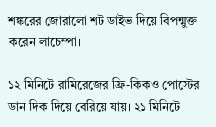শঙ্করের জোরালো শট ডাইভ দিয়ে বিপন্মুক্ত করেন লাচেম্পা।

১২ মিনিটে রামিরেজের ফ্রি-কিকও পোস্টের ডান দিক দিয়ে বেরিয়ে যায়। ২১ মিনিটে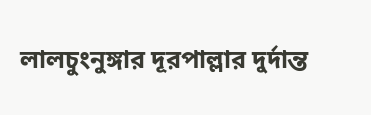লালচুংনুঙ্গার দূরপাল্লার দুর্দান্ত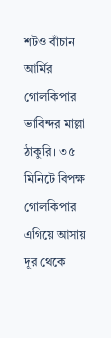শটও বাঁচান আর্মির গোলকিপার ভাবিন্দর মাল্লা ঠাকুরি। ৩৫ মিনিটে বিপক্ষ গোলকিপার এগিয়ে আসায় দূর থেকে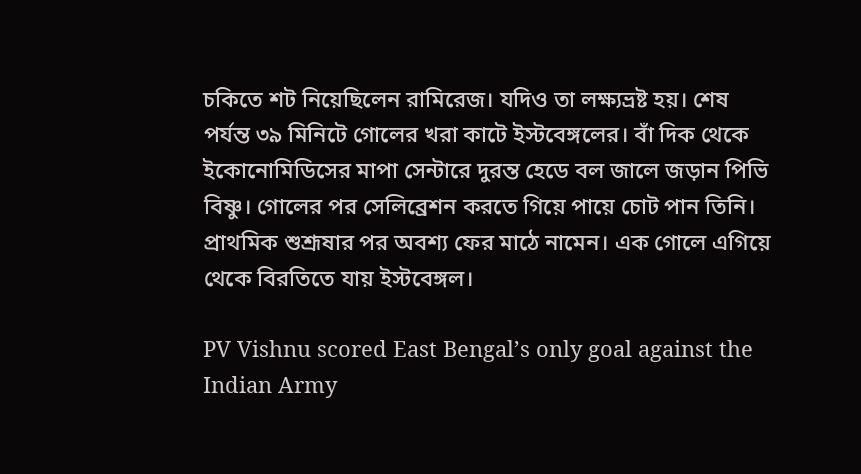চকিতে শট নিয়েছিলেন রামিরেজ। যদিও তা লক্ষ্যভ্রষ্ট হয়। শেষ পর্যন্ত ৩৯ মিনিটে গোলের খরা কাটে ইস্টবেঙ্গলের। বাঁ দিক থেকে ইকোনোমিডিসের মাপা সেন্টারে দুরন্ত হেডে বল জালে জড়ান পিভি বিষ্ণু। গোলের পর সেলিব্রেশন করতে গিয়ে পায়ে চোট পান তিনি। প্রাথমিক শুশ্রূষার পর অবশ্য ফের মাঠে নামেন। এক গোলে এগিয়ে থেকে বিরতিতে যায় ইস্টবেঙ্গল।

PV Vishnu scored East Bengal’s only goal against the Indian Army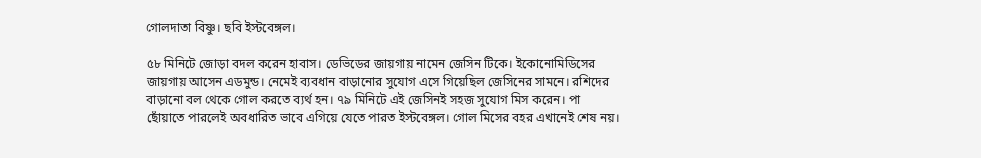গোলদাতা বিষ্ণু। ছবি ইস্টবেঙ্গল।

৫৮ মিনিটে জোড়া বদল করেন হাবাস। ডেভিডের জায়গায় নামেন জেসিন টিকে। ইকোনোমিডিসের জায়গায় আসেন এডমুন্ড। নেমেই ব্যবধান বাড়ানোর সুযোগ এসে গিয়েছিল জেসিনের সামনে। রশিদের বাড়ানো বল থেকে গোল করতে ব্যর্থ হন। ৭৯ মিনিটে এই জেসিনই সহজ সুযোগ মিস করেন। পা ছোঁয়াতে পারলেই অবধারিত ভাবে এগিয়ে যেতে পারত ইস্টবেঙ্গল। গোল মিসের বহর এখানেই শেষ নয়।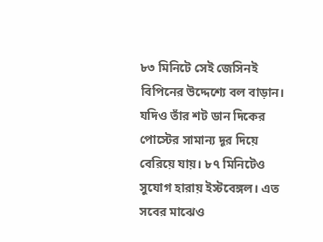৮৩ মিনিটে সেই জেসিনই বিপিনের উদ্দেশ্যে বল বাড়ান। যদিও তাঁর শট ডান দিকের পোস্টের সামান্য দূর দিয়ে বেরিয়ে যায়। ৮৭ মিনিটেও সুযোগ হারায় ইস্টবেঙ্গল। এত সবের মাঝেও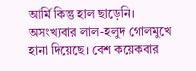আর্মি কিন্তু হাল ছাড়েনি। অসংখ্যবার লাল-হলুদ গোলমুখে হানা দিয়েছে। বেশ কয়েকবার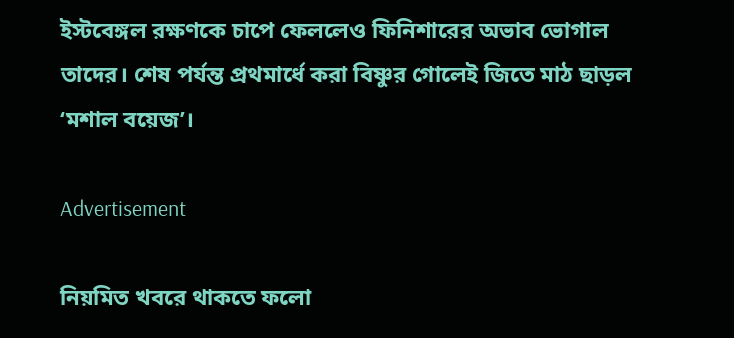ইস্টবেঙ্গল রক্ষণকে চাপে ফেললেও ফিনিশারের অভাব ভোগাল তাদের। শেষ পর্যন্ত প্রথমার্ধে করা বিষ্ণুর গোলেই জিতে মাঠ ছাড়ল ‘মশাল বয়েজ’।

Advertisement

নিয়মিত খবরে থাকতে ফলো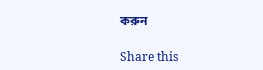করুন

Share this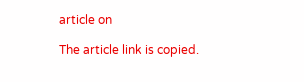article on

The article link is copied.